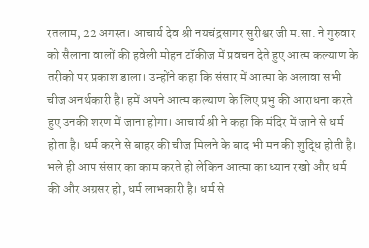रतलाम, 22 अगस्त। आचार्य देव श्री नयचंद्रसागर सुरीश्वर जी म.सा. ने गुरुवार को सैलाना वालों की हवेली मोहन टॉकीज में प्रवचन देते हुए आत्म कल्याण के तरीको पर प्रकाश डाला। उन्होंने कहा कि संसार में आत्मा के अलावा सभी चीज अनर्थकारी है। हमें अपने आत्म कल्याण के लिए प्रभु की आराधना करते हुए उनकी शरण में जाना होगा। आचार्य श्री ने कहा कि मंदिर में जाने से धर्म होता है। धर्म करने से बाहर की चीज मिलने के बाद भी मन की शुद्धि होती है। भले ही आप संसार का काम करते हो लेकिन आत्मा का ध्यान रखो और धर्म की और अग्रसर हो, धर्म लाभकारी है। धर्म से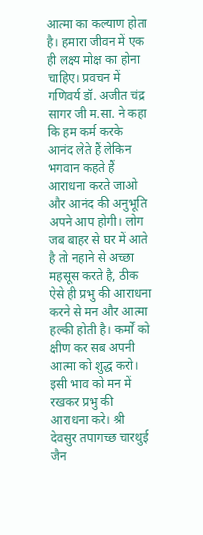आत्मा का कल्याण होता है। हमारा जीवन में एक ही लक्ष्य मोक्ष का होना चाहिए। प्रवचन में गणिवर्य डॉ. अजीत चंद्र सागर जी म.सा. ने कहा कि हम कर्म करके आनंद लेते हैं लेकिन भगवान कहते हैं आराधना करते जाओ और आनंद की अनुभूति अपने आप होगी। लोग जब बाहर से घर में आते है तो नहाने से अच्छा महसूस करते है, ठीक ऐसे ही प्रभु की आराधना करने से मन और आत्मा हल्की होती है। कर्मों को क्षीण कर सब अपनी आत्मा को शुद्ध करो। इसी भाव को मन में रखकर प्रभु की आराधना करे। श्री देवसुर तपागच्छ चारथुई जैन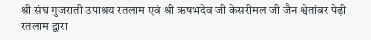श्री संघ गुजराती उपाश्रय रतलाम एवं श्री ऋषभदेव जी केसरीमल जी जैन श्वेतांबर पेढ़ी रतलाम द्वारा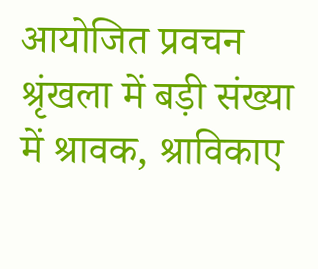आयोजित प्रवचन श्रृंखला में बड़ी संख्या में श्रावक, श्राविकाए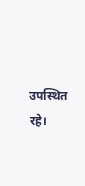उपस्थित रहे।